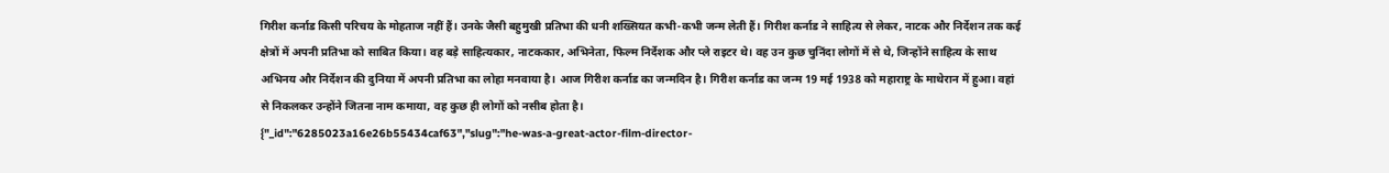गिरीश कर्नाड किसी परिचय के मोहताज नहीं हैं। उनके जैसी बहुमुखी प्रतिभा की धनी शख्सियत कभी-कभी जन्म लेती हैं। गिरीश कर्नाड ने साहित्य से लेकर, नाटक और निर्देशन तक कई क्षेत्रों में अपनी प्रतिभा को साबित किया। वह बड़े साहित्यकार, नाटककार, अभिनेता, फिल्म निर्देशक और प्ले राइटर थे। वह उन कुछ चुनिंदा लोगों में से थे, जिन्होंने साहित्य के साथ अभिनय और निर्देशन की दुनिया में अपनी प्रतिभा का लोहा मनवाया है। आज गिरीश कर्नाड का जन्मदिन है। गिरीश कर्नाड का जन्म 19 मई 1938 को महाराष्ट्र के माथेरान में हुआ। वहां से निकलकर उन्होंने जितना नाम कमाया, वह कुछ ही लोगों को नसीब होता है।
{"_id":"6285023a16e26b55434caf63","slug":"he-was-a-great-actor-film-director-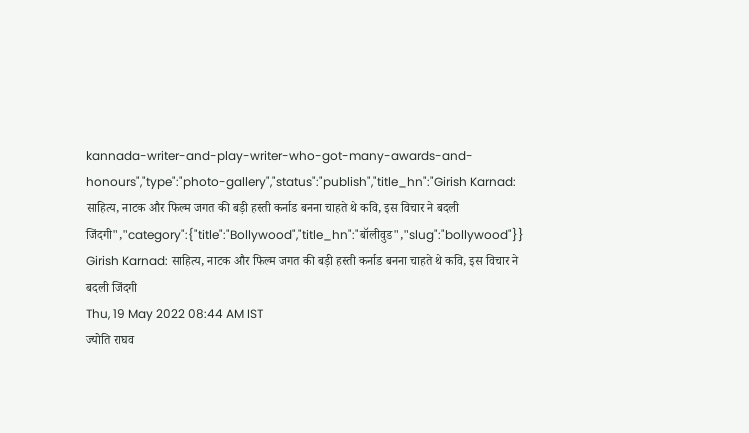kannada-writer-and-play-writer-who-got-many-awards-and-honours","type":"photo-gallery","status":"publish","title_hn":"Girish Karnad: साहित्य, नाटक और फिल्म जगत की बड़ी हस्ती कर्नाड बनना चाहते थे कवि, इस विचार ने बदली जिंदगी","category":{"title":"Bollywood","title_hn":"बॉलीवुड","slug":"bollywood"}}
Girish Karnad: साहित्य, नाटक और फिल्म जगत की बड़ी हस्ती कर्नाड बनना चाहते थे कवि, इस विचार ने बदली जिंदगी
Thu, 19 May 2022 08:44 AM IST
ज्योति राघव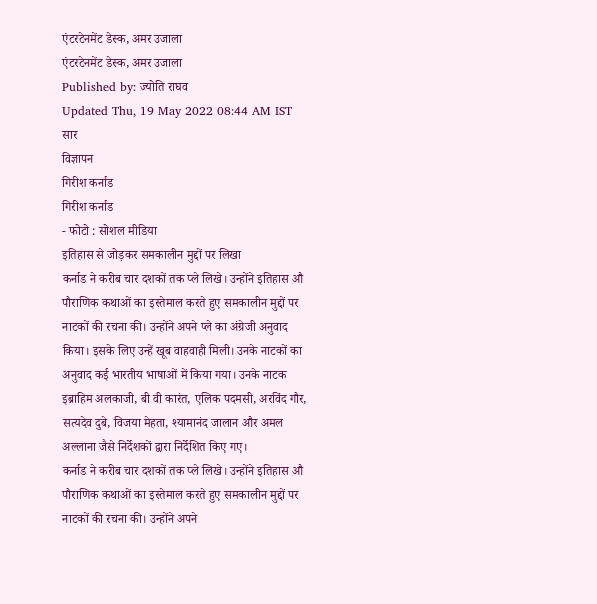एंटरटेनमेंट डेस्क, अमर उजाला
एंटरटेनमेंट डेस्क, अमर उजाला
Published by: ज्योति राघव
Updated Thu, 19 May 2022 08:44 AM IST
सार
विज्ञापन
गिरीश कर्नाड
गिरीश कर्नाड
- फोटो : सोशल मीडिया
इतिहास से जोड़कर समकालीन मुद्दों पर लिखा
कर्नाड ने करीब चार दशकों तक प्ले लिखे। उन्होंने इतिहास औ पौराणिक कथाओं का इस्तेमाल करते हुए समकालीन मुद्दों पर नाटकों की रचना की। उन्होंने अपने प्ले का अंग्रेजी अनुवाद किया। इसके लिए उन्हें खूब वाहवाही मिली। उनके नाटकों का अनुवाद कई भारतीय भाषाओं में किया गया। उनके नाटक इब्राहिम अलकाजी, बी वी कारंत, एलिक पदमसी, अरविंद गौर, सत्यदेव दुबे, विजया मेहता, श्यामानंद जालान और अमल अल्लाना जैसे निर्देशकों द्वारा निर्देशित किए गए।
कर्नाड ने करीब चार दशकों तक प्ले लिखे। उन्होंने इतिहास औ पौराणिक कथाओं का इस्तेमाल करते हुए समकालीन मुद्दों पर नाटकों की रचना की। उन्होंने अपने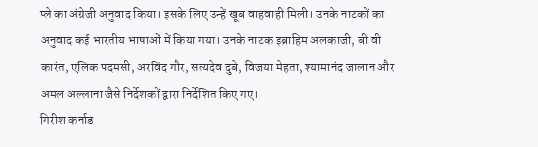प्ले का अंग्रेजी अनुवाद किया। इसके लिए उन्हें खूब वाहवाही मिली। उनके नाटकों का अनुवाद कई भारतीय भाषाओं में किया गया। उनके नाटक इब्राहिम अलकाजी, बी वी कारंत, एलिक पदमसी, अरविंद गौर, सत्यदेव दुबे, विजया मेहता, श्यामानंद जालान और अमल अल्लाना जैसे निर्देशकों द्वारा निर्देशित किए गए।
गिरीश कर्नाड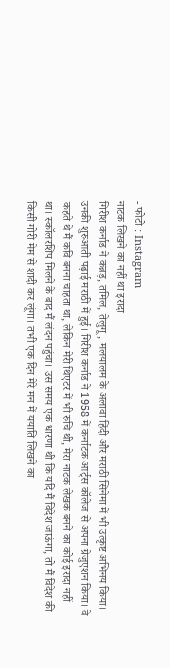- फोटो : Instagram
नाटक लिखने का नहीं था इरादा
गिरीश कर्नाड ने कन्नड़, तमिल, तेलुगू, मलयालम के अलावा हिंदी और मराठी सिनेमा में भी उत्कृष्ट अभिनय किया। उनकी शुरुआती पढ़ाई मराठी में हुई। गिरीश कर्नाड ने 1958 में कर्नाटक आर्ट्स कॉलेज से अपना ग्रेजुएशन किया। वे कहते थे मैं कवि बनना चाहता था, लेकिन मेरी थिएटर में भी रुचि थी, मेरा नाटक लेखक बनने का कोई इरादा नहीं था। स्कॉलरशिप मिलने के बाद मैं लंदन पहुंचा। उस समय एक धारणा थी कि यदि मैं विदेश जाऊंगा, तो मैं विदेश की किसी गोरी मेम से शादी कर लूंगा। तभी एक दिन मेरे मन में ययाति लिखने का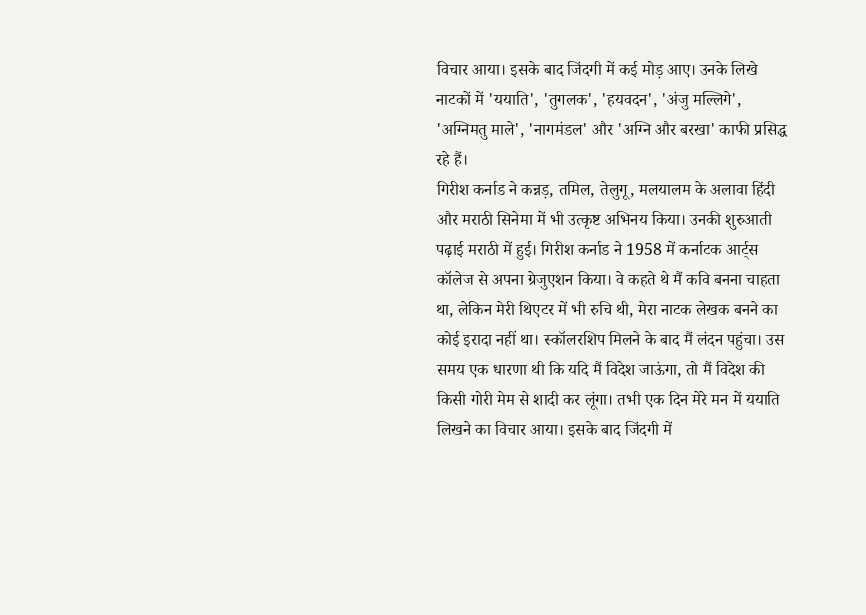विचार आया। इसके बाद जिंदगी में कई मोड़ आए। उनके लिखे नाटकों में 'ययाति', 'तुगलक', 'हयवदन', 'अंजु मल्लिगे', 'अग्निमतु माले', 'नागमंडल' और 'अग्नि और बरखा' काफी प्रसिद्ध रहे हैं।
गिरीश कर्नाड ने कन्नड़, तमिल, तेलुगू, मलयालम के अलावा हिंदी और मराठी सिनेमा में भी उत्कृष्ट अभिनय किया। उनकी शुरुआती पढ़ाई मराठी में हुई। गिरीश कर्नाड ने 1958 में कर्नाटक आर्ट्स कॉलेज से अपना ग्रेजुएशन किया। वे कहते थे मैं कवि बनना चाहता था, लेकिन मेरी थिएटर में भी रुचि थी, मेरा नाटक लेखक बनने का कोई इरादा नहीं था। स्कॉलरशिप मिलने के बाद मैं लंदन पहुंचा। उस समय एक धारणा थी कि यदि मैं विदेश जाऊंगा, तो मैं विदेश की किसी गोरी मेम से शादी कर लूंगा। तभी एक दिन मेरे मन में ययाति लिखने का विचार आया। इसके बाद जिंदगी में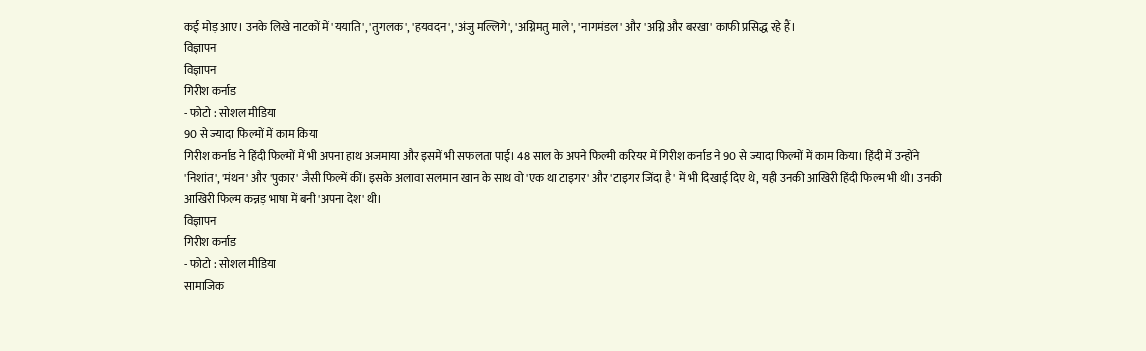कई मोड़ आए। उनके लिखे नाटकों में 'ययाति', 'तुगलक', 'हयवदन', 'अंजु मल्लिगे', 'अग्निमतु माले', 'नागमंडल' और 'अग्नि और बरखा' काफी प्रसिद्ध रहे हैं।
विज्ञापन
विज्ञापन
गिरीश कर्नाड
- फोटो : सोशल मीडिया
90 से ज्यादा फिल्मों में काम किया
गिरीश कर्नाड ने हिंदी फिल्मों में भी अपना हाथ अजमाया और इसमें भी सफलता पाई। 48 साल के अपने फिल्मी करियर में गिरीश कर्नाड ने 90 से ज्यादा फिल्मों में काम किया। हिंदी में उन्होंने 'निशांत', 'मंथन' और 'पुकार' जैसी फिल्में कीं। इसके अलावा सलमान खान के साथ वो 'एक था टाइगर' और 'टाइगर जिंदा है' में भी दिखाई दिए थे, यही उनकी आखिरी हिंदी फिल्म भी थी। उनकी आखिरी फिल्म कन्नड़ भाषा में बनी 'अपना देश' थी।
विज्ञापन
गिरीश कर्नाड
- फोटो : सोशल मीडिया
सामाजिक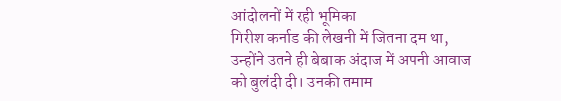आंदोलनों में रही भूमिका
गिरीश कर्नाड की लेखनी में जितना दम था, उन्होंने उतने ही बेबाक अंदाज में अपनी आवाज को बुलंदी दी। उनकी तमाम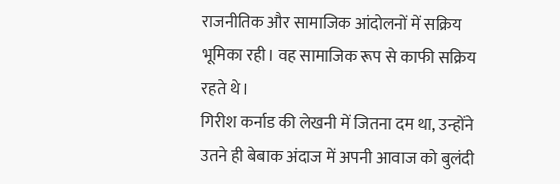राजनीतिक और सामाजिक आंदोलनों में सक्रिय भूमिका रही। वह सामाजिक रूप से काफी सक्रिय रहते थे।
गिरीश कर्नाड की लेखनी में जितना दम था, उन्होंने उतने ही बेबाक अंदाज में अपनी आवाज को बुलंदी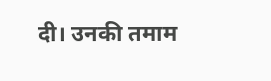दी। उनकी तमाम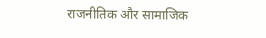राजनीतिक और सामाजिक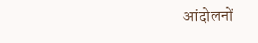आंदोलनों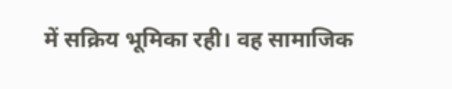में सक्रिय भूमिका रही। वह सामाजिक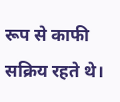रूप से काफी सक्रिय रहते थे।